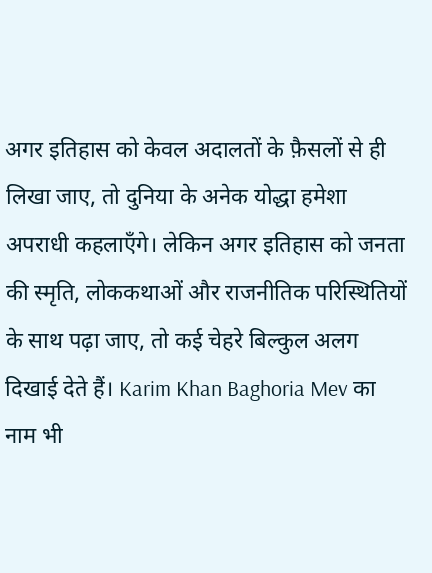अगर इतिहास को केवल अदालतों के फ़ैसलों से ही लिखा जाए, तो दुनिया के अनेक योद्धा हमेशा अपराधी कहलाएँगे। लेकिन अगर इतिहास को जनता की स्मृति, लोककथाओं और राजनीतिक परिस्थितियों के साथ पढ़ा जाए, तो कई चेहरे बिल्कुल अलग दिखाई देते हैं। Karim Khan Baghoria Mev का नाम भी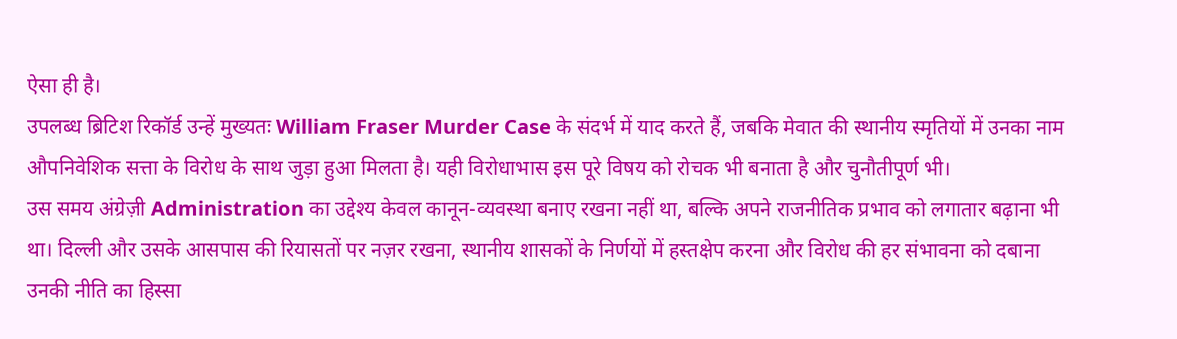ऐसा ही है।
उपलब्ध ब्रिटिश रिकॉर्ड उन्हें मुख्यतः William Fraser Murder Case के संदर्भ में याद करते हैं, जबकि मेवात की स्थानीय स्मृतियों में उनका नाम औपनिवेशिक सत्ता के विरोध के साथ जुड़ा हुआ मिलता है। यही विरोधाभास इस पूरे विषय को रोचक भी बनाता है और चुनौतीपूर्ण भी।
उस समय अंग्रेज़ी Administration का उद्देश्य केवल कानून-व्यवस्था बनाए रखना नहीं था, बल्कि अपने राजनीतिक प्रभाव को लगातार बढ़ाना भी था। दिल्ली और उसके आसपास की रियासतों पर नज़र रखना, स्थानीय शासकों के निर्णयों में हस्तक्षेप करना और विरोध की हर संभावना को दबाना उनकी नीति का हिस्सा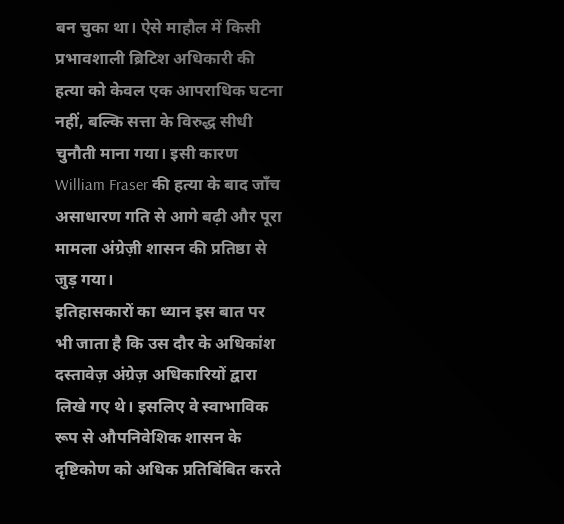बन चुका था। ऐसे माहौल में किसी प्रभावशाली ब्रिटिश अधिकारी की हत्या को केवल एक आपराधिक घटना नहीं, बल्कि सत्ता के विरुद्ध सीधी चुनौती माना गया। इसी कारण William Fraser की हत्या के बाद जाँच असाधारण गति से आगे बढ़ी और पूरा मामला अंग्रेज़ी शासन की प्रतिष्ठा से जुड़ गया।
इतिहासकारों का ध्यान इस बात पर भी जाता है कि उस दौर के अधिकांश दस्तावेज़ अंग्रेज़ अधिकारियों द्वारा लिखे गए थे। इसलिए वे स्वाभाविक रूप से औपनिवेशिक शासन के दृष्टिकोण को अधिक प्रतिबिंबित करते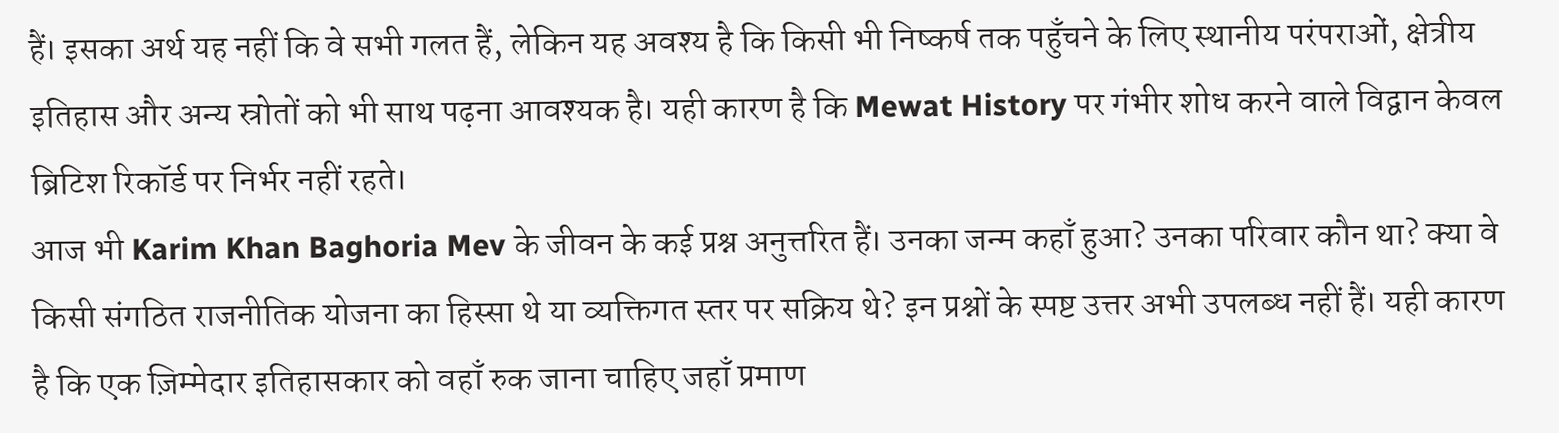हैं। इसका अर्थ यह नहीं कि वे सभी गलत हैं, लेकिन यह अवश्य है कि किसी भी निष्कर्ष तक पहुँचने के लिए स्थानीय परंपराओं, क्षेत्रीय इतिहास और अन्य स्रोतों को भी साथ पढ़ना आवश्यक है। यही कारण है कि Mewat History पर गंभीर शोध करने वाले विद्वान केवल ब्रिटिश रिकॉर्ड पर निर्भर नहीं रहते।
आज भी Karim Khan Baghoria Mev के जीवन के कई प्रश्न अनुत्तरित हैं। उनका जन्म कहाँ हुआ? उनका परिवार कौन था? क्या वे किसी संगठित राजनीतिक योजना का हिस्सा थे या व्यक्तिगत स्तर पर सक्रिय थे? इन प्रश्नों के स्पष्ट उत्तर अभी उपलब्ध नहीं हैं। यही कारण है कि एक ज़िम्मेदार इतिहासकार को वहाँ रुक जाना चाहिए जहाँ प्रमाण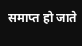समाप्त हो जाते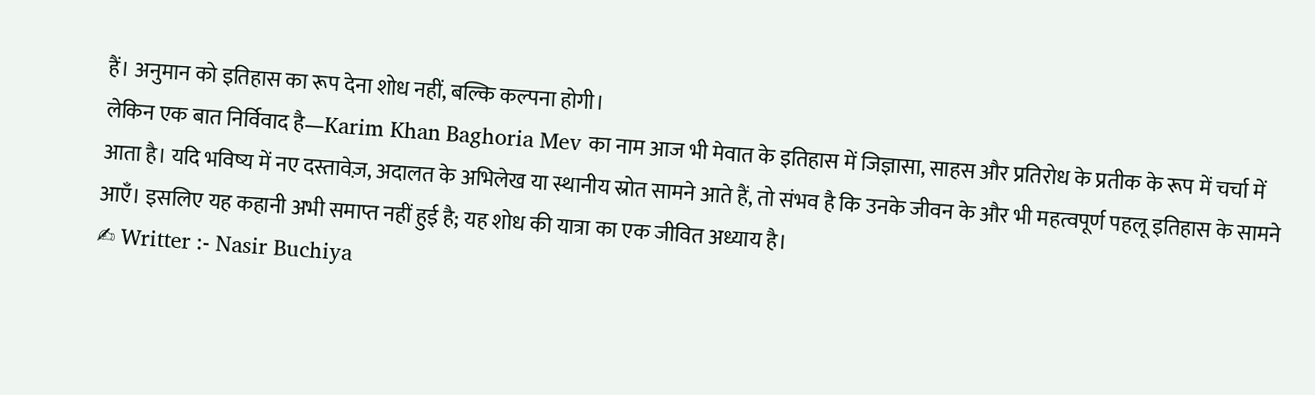हैं। अनुमान को इतिहास का रूप देना शोध नहीं, बल्कि कल्पना होगी।
लेकिन एक बात निर्विवाद है—Karim Khan Baghoria Mev का नाम आज भी मेवात के इतिहास में जिज्ञासा, साहस और प्रतिरोध के प्रतीक के रूप में चर्चा में आता है। यदि भविष्य में नए दस्तावेज़, अदालत के अभिलेख या स्थानीय स्रोत सामने आते हैं, तो संभव है कि उनके जीवन के और भी महत्वपूर्ण पहलू इतिहास के सामने आएँ। इसलिए यह कहानी अभी समाप्त नहीं हुई है; यह शोध की यात्रा का एक जीवित अध्याय है।
✍ Writter :- Nasir Buchiya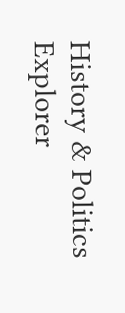History & Politics Explorer